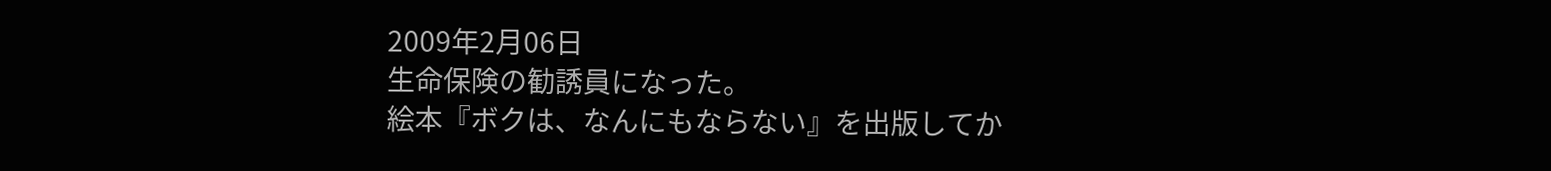2009年2月06日
生命保険の勧誘員になった。
絵本『ボクは、なんにもならない』を出版してか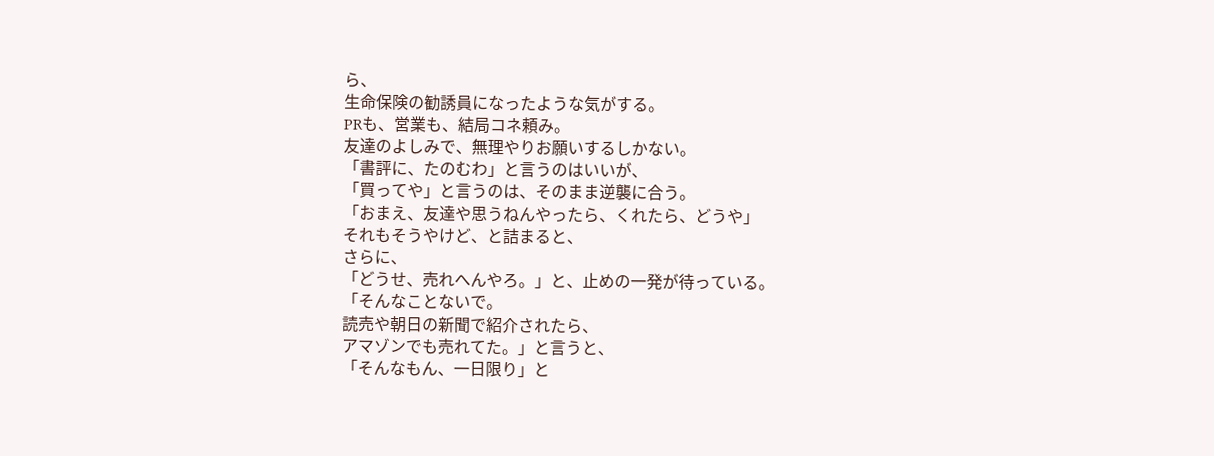ら、
生命保険の勧誘員になったような気がする。
PRも、営業も、結局コネ頼み。
友達のよしみで、無理やりお願いするしかない。
「書評に、たのむわ」と言うのはいいが、
「買ってや」と言うのは、そのまま逆襲に合う。
「おまえ、友達や思うねんやったら、くれたら、どうや」
それもそうやけど、と詰まると、
さらに、
「どうせ、売れへんやろ。」と、止めの一発が待っている。
「そんなことないで。
読売や朝日の新聞で紹介されたら、
アマゾンでも売れてた。」と言うと、
「そんなもん、一日限り」と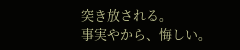突き放される。
事実やから、悔しい。